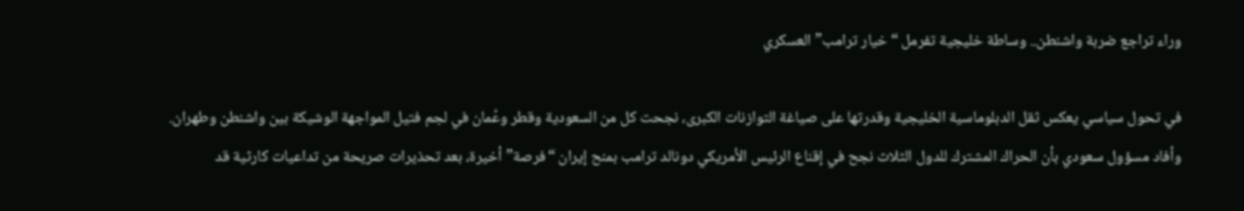وراء تراجع ضربة واشنطن.. وساطة خليجية تفرمل “خيار ترامب” العسكري

في تحول سياسي يعكس ثقل الدبلوماسية الخليجية وقدرتها على صياغة التوازنات الكبرى، نجحت كل من السعودية وقطر وعُمان في لجم فتيل المواجهة الوشيكة بين واشنطن وطهران.
وأفاد مسؤول سعودي بأن الحراك المشترك للدول الثلاث نجح في إقناع الرئيس الأمريكي دونالد ترامب بمنح إيران “فرصة” أخيرة، بعد تحذيرات صريحة من تداعيات كارثية قد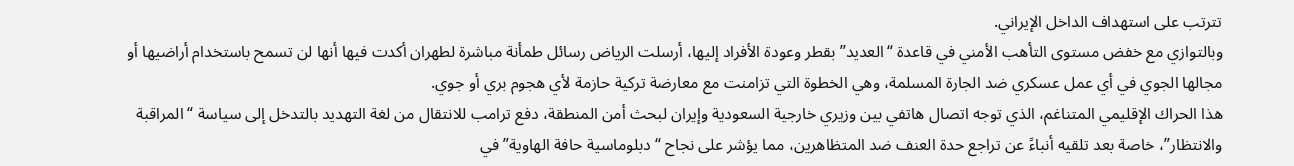تترتب على استهداف الداخل الإيراني.
وبالتوازي مع خفض مستوى التأهب الأمني في قاعدة “العديد” بقطر وعودة الأفراد إليها، أرسلت الرياض رسائل طمأنة مباشرة لطهران أكدت فيها أنها لن تسمح باستخدام أراضيها أو مجالها الجوي في أي عمل عسكري ضد الجارة المسلمة، وهي الخطوة التي تزامنت مع معارضة تركية حازمة لأي هجوم بري أو جوي.
هذا الحراك الإقليمي المتناغم، الذي توجه اتصال هاتفي بين وزيري خارجية السعودية وإيران لبحث أمن المنطقة، دفع ترامب للانتقال من لغة التهديد بالتدخل إلى سياسة “المراقبة والانتظار”، خاصة بعد تلقيه أنباءً عن تراجع حدة العنف ضد المتظاهرين، مما يؤشر على نجاح “دبلوماسية حافة الهاوية” في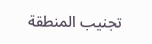تجنيب المنطقة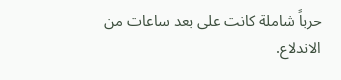حرباً شاملة كانت على بعد ساعات من الاندلاع.